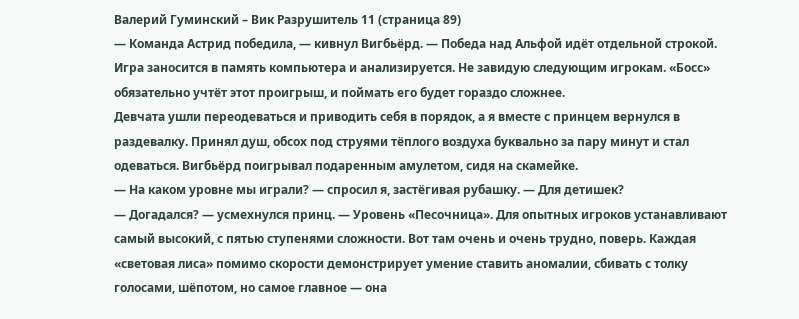Валерий Гуминский – Вик Разрушитель 11 (страница 89)
— Команда Астрид победила, — кивнул Вигбьёрд. — Победа над Альфой идёт отдельной строкой. Игра заносится в память компьютера и анализируется. Не завидую следующим игрокам. «Босс» обязательно учтёт этот проигрыш, и поймать его будет гораздо сложнее.
Девчата ушли переодеваться и приводить себя в порядок, а я вместе с принцем вернулся в раздевалку. Принял душ, обсох под струями тёплого воздуха буквально за пару минут и стал одеваться. Вигбьёрд поигрывал подаренным амулетом, сидя на скамейке.
— На каком уровне мы играли? — спросил я, застёгивая рубашку. — Для детишек?
— Догадался? — усмехнулся принц. — Уровень «Песочница». Для опытных игроков устанавливают самый высокий, с пятью ступенями сложности. Вот там очень и очень трудно, поверь. Каждая «световая лиса» помимо скорости демонстрирует умение ставить аномалии, сбивать с толку голосами, шёпотом, но самое главное — она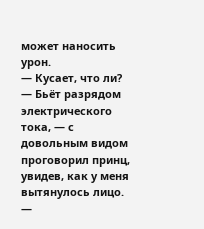может наносить урон.
— Кусает, что ли?
— Бьёт разрядом электрического тока, — с довольным видом проговорил принц, увидев, как у меня вытянулось лицо. —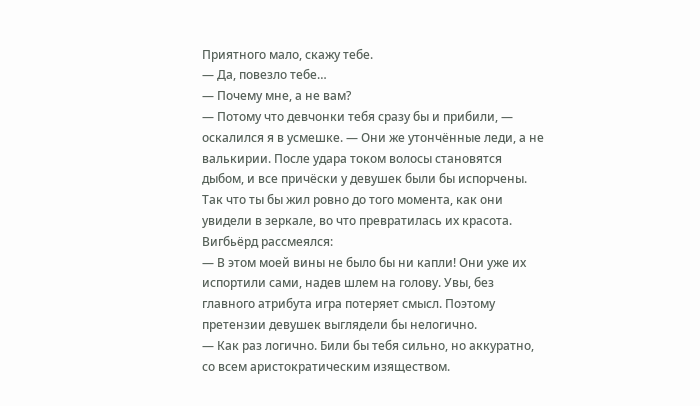Приятного мало, скажу тебе.
— Да, повезло тебе…
— Почему мне, а не вам?
— Потому что девчонки тебя сразу бы и прибили, — оскалился я в усмешке. — Они же утончённые леди, а не валькирии. После удара током волосы становятся дыбом, и все причёски у девушек были бы испорчены. Так что ты бы жил ровно до того момента, как они увидели в зеркале, во что превратилась их красота.
Вигбьёрд рассмеялся:
— В этом моей вины не было бы ни капли! Они уже их испортили сами, надев шлем на голову. Увы, без главного атрибута игра потеряет смысл. Поэтому претензии девушек выглядели бы нелогично.
— Как раз логично. Били бы тебя сильно, но аккуратно, со всем аристократическим изяществом.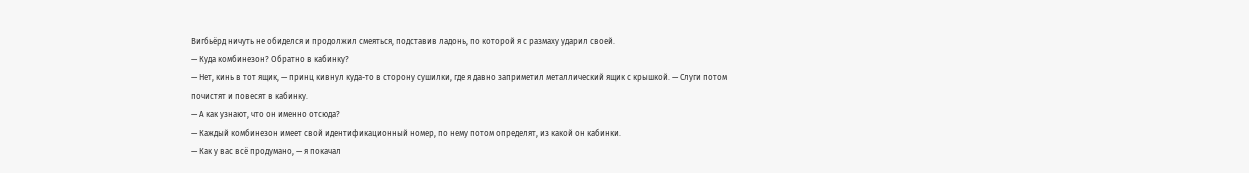Вигбьёрд ничуть не обиделся и продолжил смеяться, подставив ладонь, по которой я с размаху ударил своей.
— Куда комбинезон? Обратно в кабинку?
— Нет, кинь в тот ящик, — принц кивнул куда-то в сторону сушилки, где я давно заприметил металлический ящик с крышкой. — Слуги потом почистят и повесят в кабинку.
— А как узнают, что он именно отсюда?
— Каждый комбинезон имеет свой идентификационный номер, по нему потом определят, из какой он кабинки.
— Как у вас всё продумано, — я покачал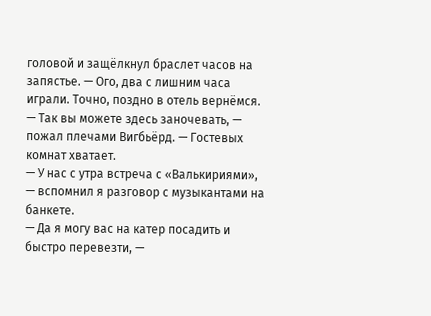головой и защёлкнул браслет часов на запястье. — Ого, два с лишним часа играли. Точно, поздно в отель вернёмся.
— Так вы можете здесь заночевать, — пожал плечами Вигбьёрд. — Гостевых комнат хватает.
— У нас с утра встреча с «Валькириями», — вспомнил я разговор с музыкантами на банкете.
— Да я могу вас на катер посадить и быстро перевезти, —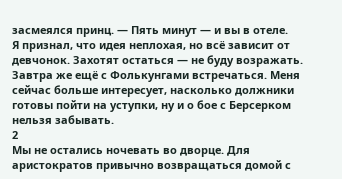засмеялся принц. — Пять минут — и вы в отеле.
Я признал, что идея неплохая, но всё зависит от девчонок. Захотят остаться — не буду возражать. Завтра же ещё с Фолькунгами встречаться. Меня сейчас больше интересует, насколько должники готовы пойти на уступки, ну и о бое с Берсерком нельзя забывать.
2
Мы не остались ночевать во дворце. Для аристократов привычно возвращаться домой с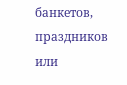банкетов, праздников или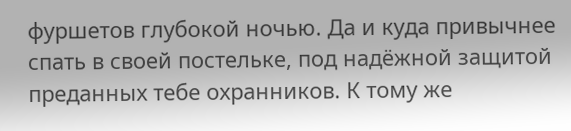фуршетов глубокой ночью. Да и куда привычнее спать в своей постельке, под надёжной защитой преданных тебе охранников. К тому же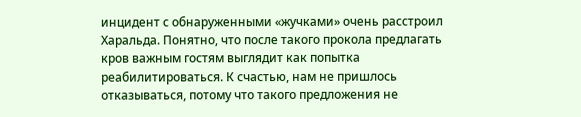инцидент с обнаруженными «жучками» очень расстроил Харальда. Понятно, что после такого прокола предлагать кров важным гостям выглядит как попытка реабилитироваться. К счастью, нам не пришлось отказываться, потому что такого предложения не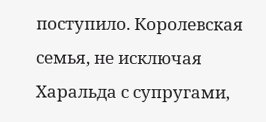поступило. Королевская семья, не исключая Харальда с супругами,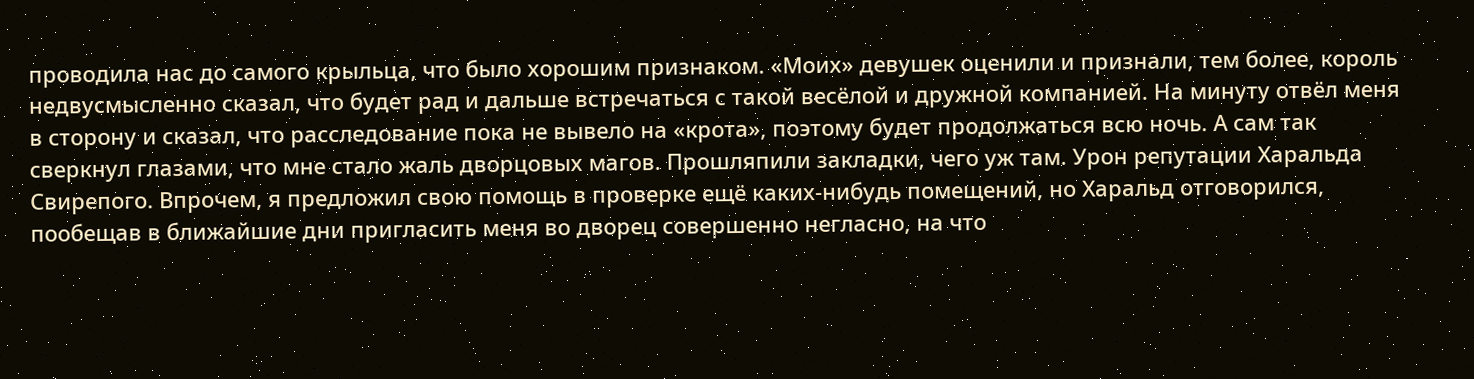проводила нас до самого крыльца, что было хорошим признаком. «Моих» девушек оценили и признали, тем более, король недвусмысленно сказал, что будет рад и дальше встречаться с такой весёлой и дружной компанией. На минуту отвёл меня в сторону и сказал, что расследование пока не вывело на «крота», поэтому будет продолжаться всю ночь. А сам так сверкнул глазами, что мне стало жаль дворцовых магов. Прошляпили закладки, чего уж там. Урон репутации Харальда Свирепого. Впрочем, я предложил свою помощь в проверке ещё каких-нибудь помещений, но Харальд отговорился, пообещав в ближайшие дни пригласить меня во дворец совершенно негласно, на что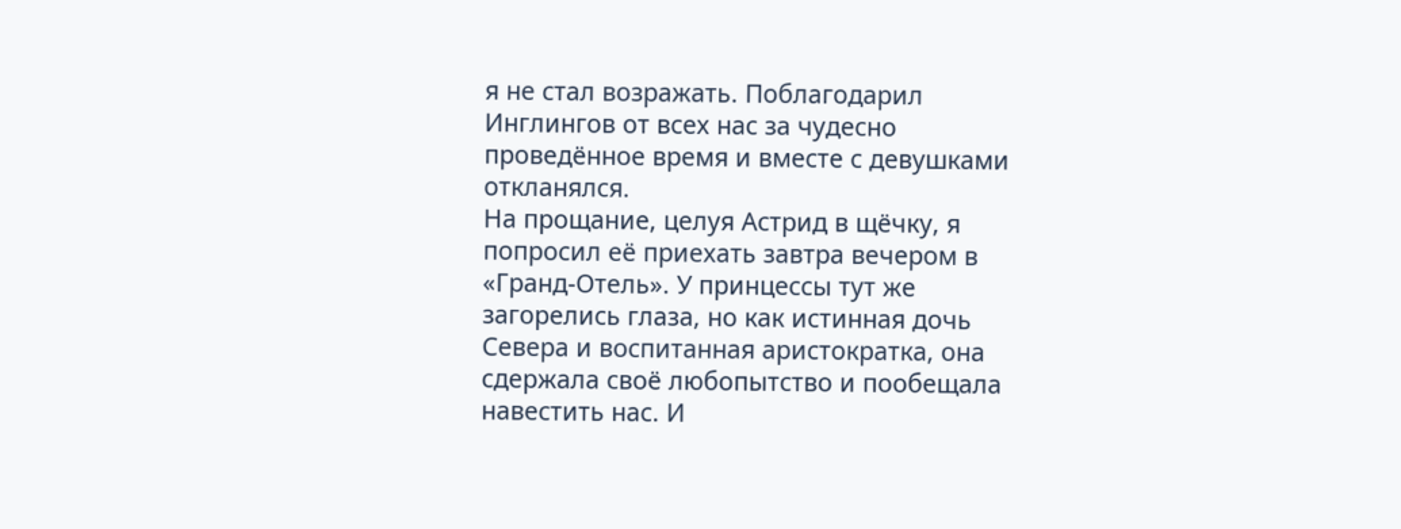я не стал возражать. Поблагодарил Инглингов от всех нас за чудесно проведённое время и вместе с девушками откланялся.
На прощание, целуя Астрид в щёчку, я попросил её приехать завтра вечером в «Гранд-Отель». У принцессы тут же загорелись глаза, но как истинная дочь Севера и воспитанная аристократка, она сдержала своё любопытство и пообещала навестить нас. И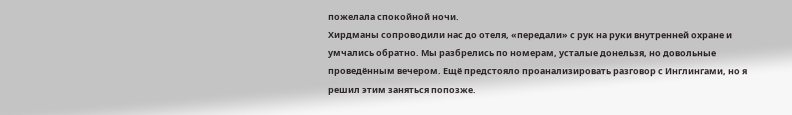пожелала спокойной ночи.
Хирдманы сопроводили нас до отеля, «передали» с рук на руки внутренней охране и умчались обратно. Мы разбрелись по номерам, усталые донельзя, но довольные проведённым вечером. Ещё предстояло проанализировать разговор с Инглингами, но я решил этим заняться попозже.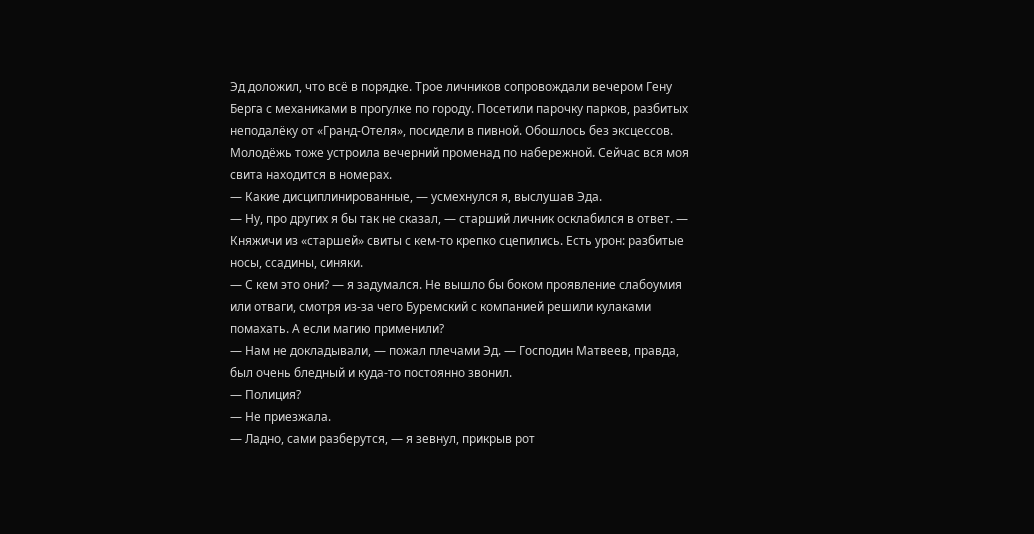Эд доложил, что всё в порядке. Трое личников сопровождали вечером Гену Берга с механиками в прогулке по городу. Посетили парочку парков, разбитых неподалёку от «Гранд-Отеля», посидели в пивной. Обошлось без эксцессов. Молодёжь тоже устроила вечерний променад по набережной. Сейчас вся моя свита находится в номерах.
— Какие дисциплинированные, — усмехнулся я, выслушав Эда.
— Ну, про других я бы так не сказал, — старший личник осклабился в ответ. — Княжичи из «старшей» свиты с кем-то крепко сцепились. Есть урон: разбитые носы, ссадины, синяки.
— С кем это они? — я задумался. Не вышло бы боком проявление слабоумия или отваги, смотря из-за чего Буремский с компанией решили кулаками помахать. А если магию применили?
— Нам не докладывали, — пожал плечами Эд. — Господин Матвеев, правда, был очень бледный и куда-то постоянно звонил.
— Полиция?
— Не приезжала.
— Ладно, сами разберутся, — я зевнул, прикрыв рот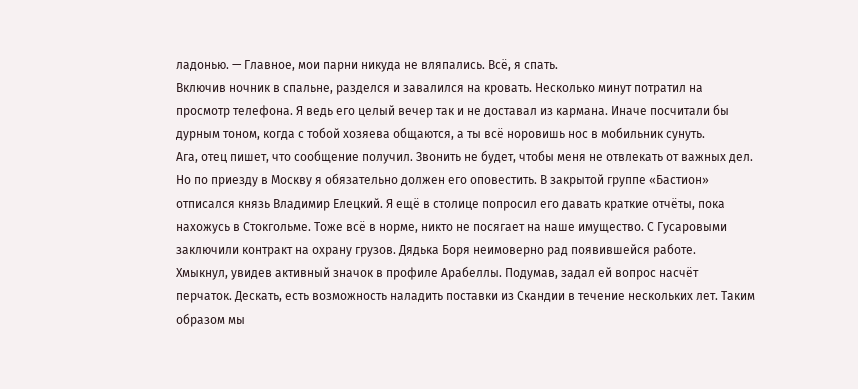ладонью. — Главное, мои парни никуда не вляпались. Всё, я спать.
Включив ночник в спальне, разделся и завалился на кровать. Несколько минут потратил на просмотр телефона. Я ведь его целый вечер так и не доставал из кармана. Иначе посчитали бы дурным тоном, когда с тобой хозяева общаются, а ты всё норовишь нос в мобильник сунуть.
Ага, отец пишет, что сообщение получил. Звонить не будет, чтобы меня не отвлекать от важных дел. Но по приезду в Москву я обязательно должен его оповестить. В закрытой группе «Бастион» отписался князь Владимир Елецкий. Я ещё в столице попросил его давать краткие отчёты, пока нахожусь в Стокгольме. Тоже всё в норме, никто не посягает на наше имущество. С Гусаровыми заключили контракт на охрану грузов. Дядька Боря неимоверно рад появившейся работе.
Хмыкнул, увидев активный значок в профиле Арабеллы. Подумав, задал ей вопрос насчёт перчаток. Дескать, есть возможность наладить поставки из Скандии в течение нескольких лет. Таким образом мы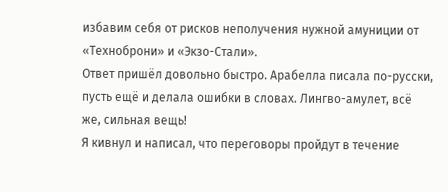избавим себя от рисков неполучения нужной амуниции от «Техноброни» и «Экзо-Стали».
Ответ пришёл довольно быстро. Арабелла писала по-русски, пусть ещё и делала ошибки в словах. Лингво-амулет, всё же, сильная вещь!
Я кивнул и написал, что переговоры пройдут в течение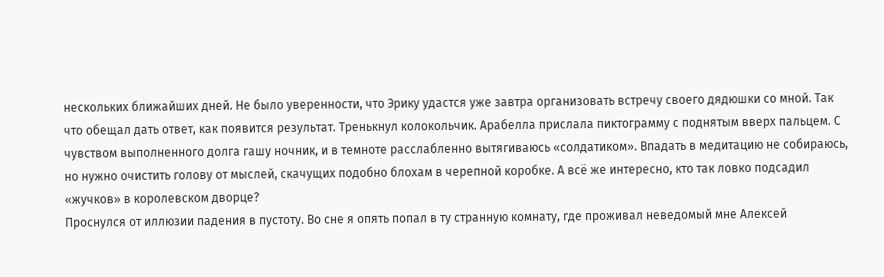нескольких ближайших дней. Не было уверенности, что Эрику удастся уже завтра организовать встречу своего дядюшки со мной. Так что обещал дать ответ, как появится результат. Тренькнул колокольчик. Арабелла прислала пиктограмму с поднятым вверх пальцем. С чувством выполненного долга гашу ночник, и в темноте расслабленно вытягиваюсь «солдатиком». Впадать в медитацию не собираюсь, но нужно очистить голову от мыслей, скачущих подобно блохам в черепной коробке. А всё же интересно, кто так ловко подсадил «жучков» в королевском дворце?
Проснулся от иллюзии падения в пустоту. Во сне я опять попал в ту странную комнату, где проживал неведомый мне Алексей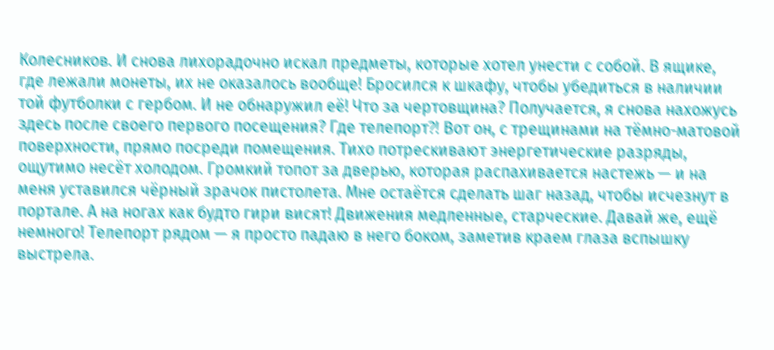Колесников. И снова лихорадочно искал предметы, которые хотел унести с собой. В ящике, где лежали монеты, их не оказалось вообще! Бросился к шкафу, чтобы убедиться в наличии той футболки с гербом. И не обнаружил её! Что за чертовщина? Получается, я снова нахожусь здесь после своего первого посещения? Где телепорт⁈ Вот он, с трещинами на тёмно-матовой поверхности, прямо посреди помещения. Тихо потрескивают энергетические разряды, ощутимо несёт холодом. Громкий топот за дверью, которая распахивается настежь — и на меня уставился чёрный зрачок пистолета. Мне остаётся сделать шаг назад, чтобы исчезнут в портале. А на ногах как будто гири висят! Движения медленные, старческие. Давай же, ещё немного! Телепорт рядом — я просто падаю в него боком, заметив краем глаза вспышку выстрела.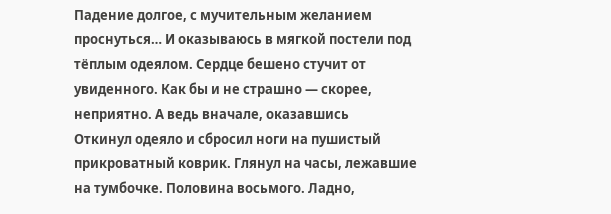Падение долгое, с мучительным желанием проснуться… И оказываюсь в мягкой постели под тёплым одеялом. Сердце бешено стучит от увиденного. Как бы и не страшно — скорее, неприятно. А ведь вначале, оказавшись
Откинул одеяло и сбросил ноги на пушистый прикроватный коврик. Глянул на часы, лежавшие на тумбочке. Половина восьмого. Ладно,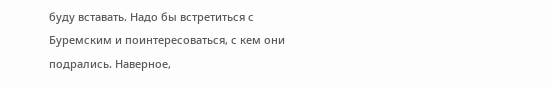буду вставать. Надо бы встретиться с Буремским и поинтересоваться, с кем они подрались. Наверное,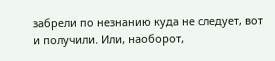забрели по незнанию куда не следует, вот и получили. Или, наоборот,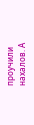проучили нахалов. А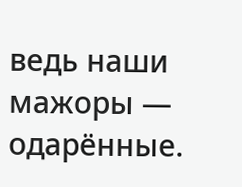ведь наши мажоры — одарённые.